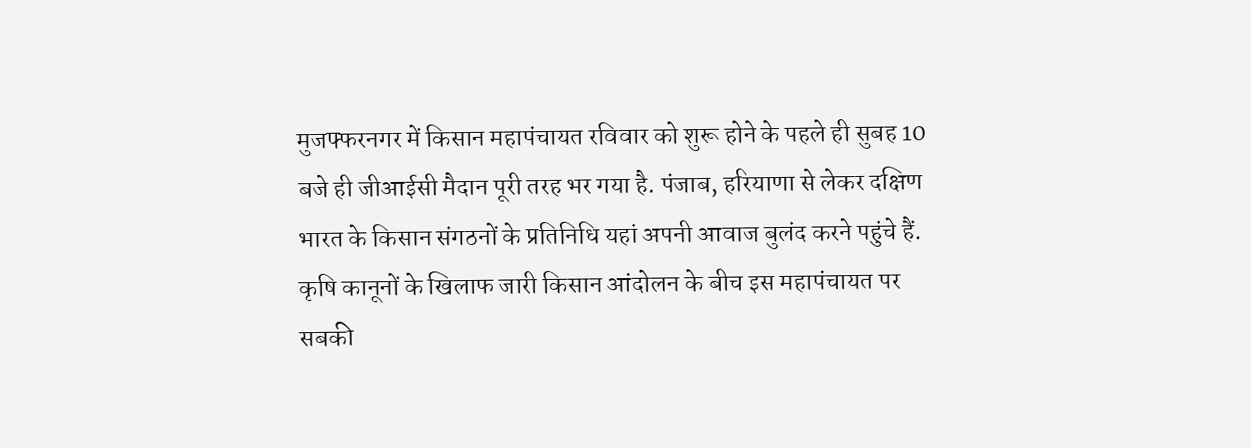मुजफ्फरनगर में किसान महापंचायत रविवार को शुरू होने के पहले ही सुबह 10 बजे ही जीआईसी मैदान पूरी तरह भर गया है. पंजाब, हरियाणा से लेकर दक्षिण भारत के किसान संगठनों के प्रतिनिधि यहां अपनी आवाज बुलंद करने पहुंचे हैं. कृषि कानूनों के खिलाफ जारी किसान आंदोलन के बीच इस महापंचायत पर सबकी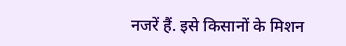नजरें हैं. इसे किसानों के मिशन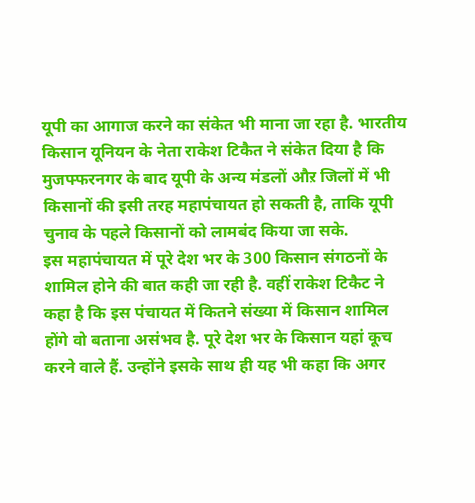यूपी का आगाज करने का संकेत भी माना जा रहा है. भारतीय किसान यूनियन के नेता राकेश टिकैत ने संकेत दिया है कि मुजफ्फरनगर के बाद यूपी के अन्य मंडलों औऱ जिलों में भी किसानों की इसी तरह महापंचायत हो सकती है, ताकि यूपी चुनाव के पहले किसानों को लामबंद किया जा सके.
इस महापंचायत में पूरे देश भर के 300 किसान संगठनों के शामिल होने की बात कही जा रही है. वहीं राकेश टिकैट ने कहा है कि इस पंचायत में कितने संख्या में किसान शामिल होंगे वो बताना असंभव है. पूरे देश भर के किसान यहां कूच करने वाले हैं. उन्होंने इसके साथ ही यह भी कहा कि अगर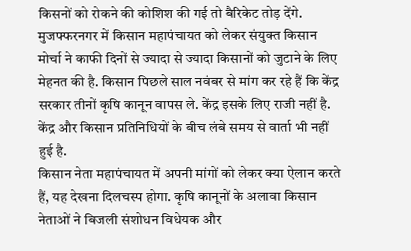किसनों को रोकने की कोशिश की गई तो बैरिकेट तोड़ देंगे.
मुजफ्फरनगर में किसान महापंचायत को लेकर संयुक्त किसान मोर्चा ने काफी दिनों से ज्यादा से ज्यादा किसानों को जुटाने के लिए मेहनत की है. किसान पिछले साल नवंबर से मांग कर रहे हैं कि केंद्र सरकार तीनों कृषि कानून वापस ले. केंद्र इसके लिए राजी नहीं है. केंद्र और किसान प्रतिनिधियों के बीच लंबे समय से वार्ता भी नहीं हुई है.
किसान नेता महापंचायत में अपनी मांगों को लेकर क्या ऐलान करते हैं, यह देखना दिलचस्प होगा. कृषि कानूनों के अलावा किसान नेताओं ने बिजली संशोधन विधेयक और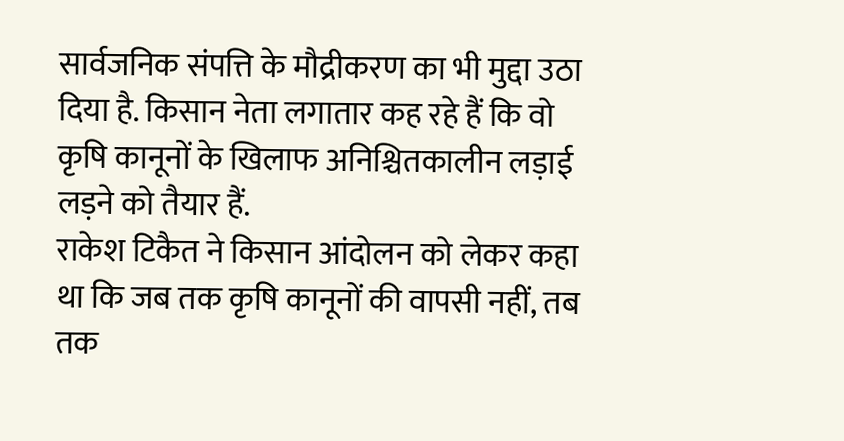सार्वजनिक संपत्ति के मौद्रीकरण का भी मुद्दा उठा दिया है. किसान नेता लगातार कह रहे हैं कि वो कृषि कानूनों के खिलाफ अनिश्चितकालीन लड़ाई लड़ने को तैयार हैं.
राकेश टिकैत ने किसान आंदोलन को लेकर कहा था कि जब तक कृषि कानूनों की वापसी नहीं, तब तक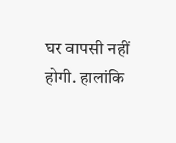घर वापसी नहीं होगी. हालांकि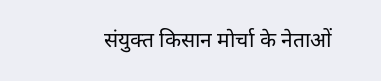संयुक्त किसान मोर्चा के नेताओं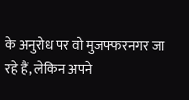के अनुरोध पर वो मुजफ्फरनगर जा रहे हैं, लेकिन अपने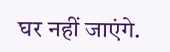घर नहीं जाएंगे.